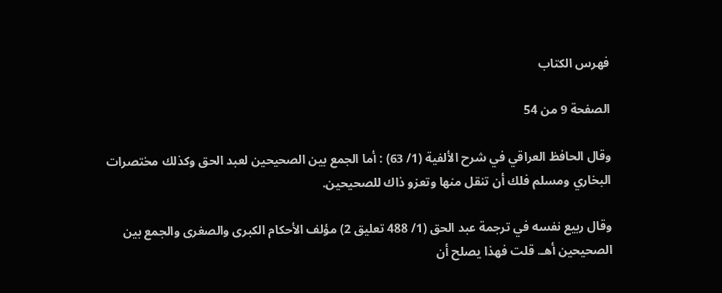فهرس الكتاب

الصفحة 9 من 54

وقال الحافظ العراقي في شرح الألفية (1/ 63) : أما الجمع بين الصحيحين لعبد الحق وكذلك مختصرات البخاري ومسلم فلك أن تنقل منها وتعزو ذاك للصحيحين.

وقال ربيع نفسه في ترجمة عبد الحق (1/ 488 تعليق 2) مؤلف الأحكام الكبرى والصغرى والجمع بين الصحيحين أهـ. قلت فهذا يصلح أن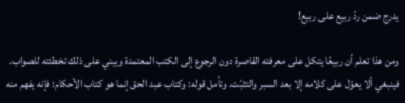يدرج ضمن ردّ ربيع على ربيع!

ومن هذا تعلم أن ربيعًا يتكل على معرفته القاصرة دون الرجوع إلى الكتب المعتمدة ويبني على ذلك تخطئته للصواب. فينبغي ألا يعوّل على كلامه إلا بعد السبر والتثبّت. وتأمل قوله: وكتاب عبد الحق إنما هو كتاب الأحكام: فإنه يفهم منه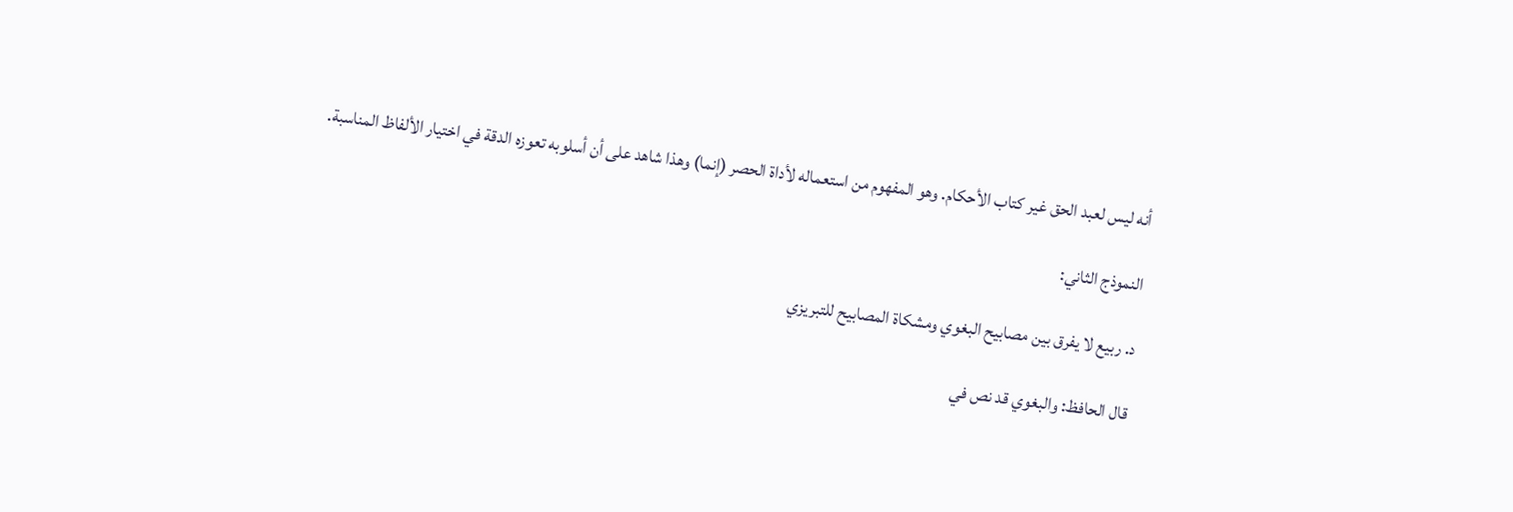أنه ليس لعبد الحق غير كتاب الأحكام. وهو المفهوم من استعماله لأداة الحصر (إنما) وهذا شاهد على أن أسلوبه تعوزه الدقة في اختيار الألفاظ المناسبة.

النموذج الثاني:

د. ربيع لا يفرق بين مصابيح البغوي ومشكاة المصابيح للتبريزي

قال الحافظ: والبغوي قد نص في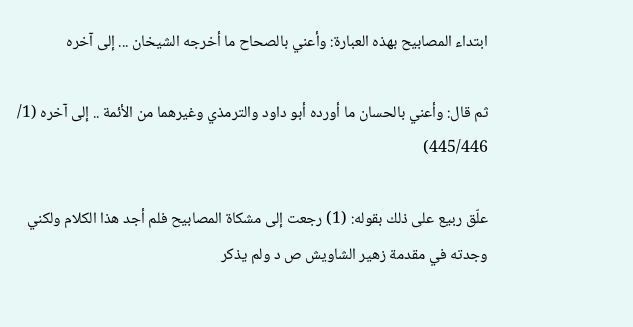ابتداء المصابيح بهذه العبارة: وأعني بالصحاح ما أخرجه الشيخان ... إلى آخره

ثم قال: وأعني بالحسان ما أورده أبو داود والترمذي وغيرهما من الأئمة .. إلى آخره (1/ 445/446)

علّق ربيع على ذلك بقوله: (1) رجعت إلى مشكاة المصابيح فلم أجد هذا الكلام ولكني وجدته في مقدمة زهير الشاويش ص د ولم يذكر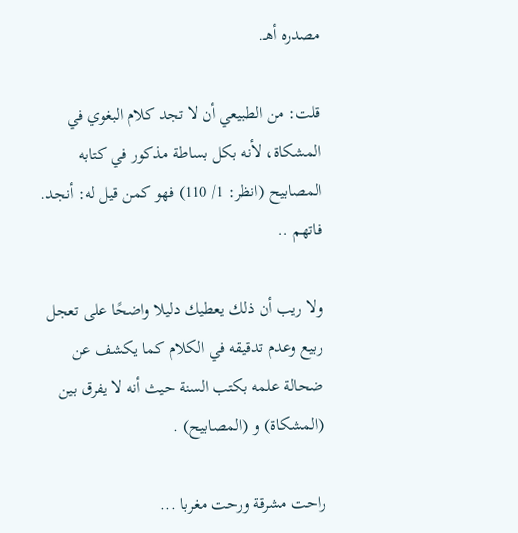مصدره أهـ.

قلت: من الطبيعي أن لا تجد كلام البغوي في المشكاة، لأنه بكل بساطة مذكور في كتابه المصابيح (انظر: 1/ 110) فهو كمن قيل له: أنجد. فاتهم ..

ولا ريب أن ذلك يعطيك دليلا واضحًا على تعجل ربيع وعدم تدقيقه في الكلام كما يكشف عن ضحالة علمه بكتب السنة حيث أنه لا يفرق بين (المشكاة) و (المصابيح) .

راحت مشرقة ورحت مغربا ...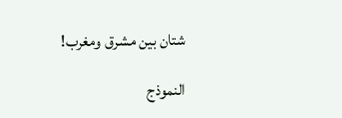شتان بين مشرق ومغرب!

النموذج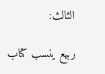الثالث:

ربيع ينسب كتاب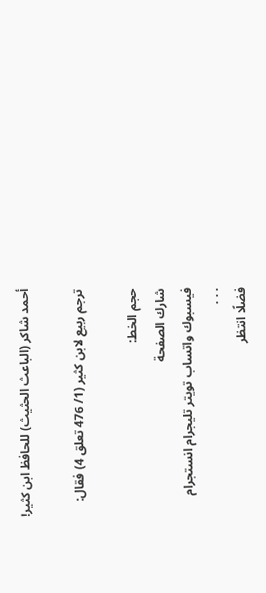أحمد شاكر (الباعث الحثيث) للحافظ ابن كثير!

ترجم ربيع لابن كثير (1/ 476 تعلق 4) فقال:

حجم الخط:
شارك الصفحة
فيسبوك واتساب تويتر تليجرام انستجرام
. . .
فضلًا انتظر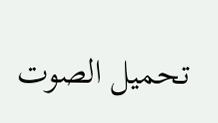تحميل الصوت